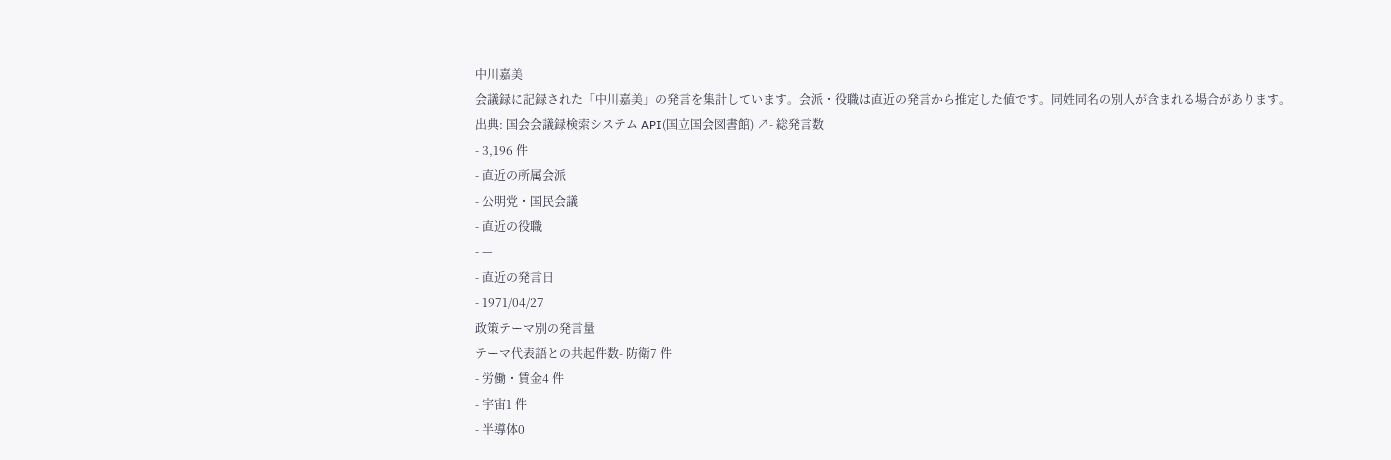中川嘉美
会議録に記録された「中川嘉美」の発言を集計しています。会派・役職は直近の発言から推定した値です。同姓同名の別人が含まれる場合があります。
出典: 国会会議録検索システム API(国立国会図書館) ↗- 総発言数
- 3,196 件
- 直近の所属会派
- 公明党・国民会議
- 直近の役職
- —
- 直近の発言日
- 1971/04/27
政策テーマ別の発言量
テーマ代表語との共起件数- 防衛7 件
- 労働・賃金4 件
- 宇宙1 件
- 半導体0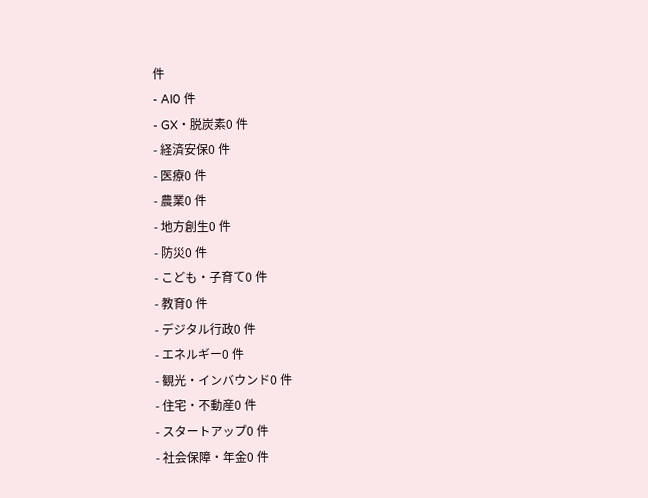件
- AI0 件
- GX・脱炭素0 件
- 経済安保0 件
- 医療0 件
- 農業0 件
- 地方創生0 件
- 防災0 件
- こども・子育て0 件
- 教育0 件
- デジタル行政0 件
- エネルギー0 件
- 観光・インバウンド0 件
- 住宅・不動産0 件
- スタートアップ0 件
- 社会保障・年金0 件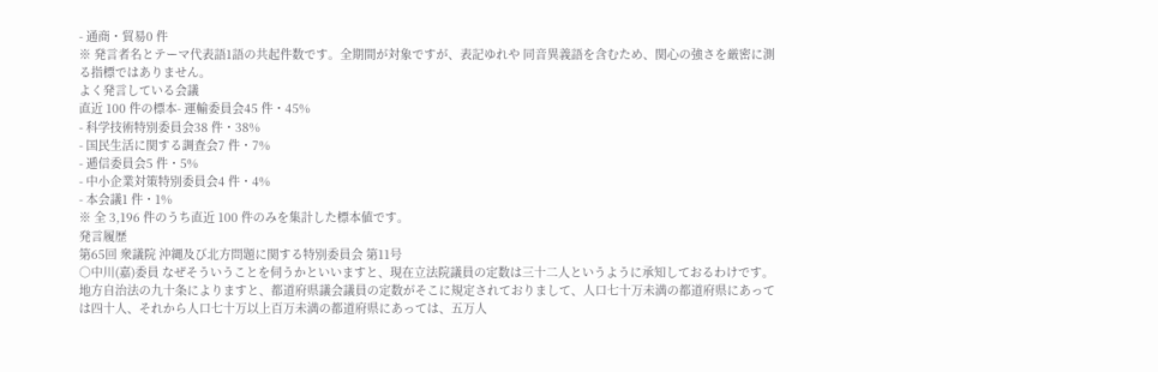- 通商・貿易0 件
※ 発言者名とテーマ代表語1語の共起件数です。全期間が対象ですが、表記ゆれや 同音異義語を含むため、関心の強さを厳密に測る指標ではありません。
よく発言している会議
直近 100 件の標本- 運輸委員会45 件・45%
- 科学技術特別委員会38 件・38%
- 国民生活に関する調査会7 件・7%
- 逓信委員会5 件・5%
- 中小企業対策特別委員会4 件・4%
- 本会議1 件・1%
※ 全 3,196 件のうち直近 100 件のみを集計した標本値です。
発言履歴
第65回 衆議院 沖縄及び北方問題に関する特別委員会 第11号
○中川(嘉)委員 なぜそういうことを伺うかといいますと、現在立法院議員の定数は三十二人というように承知しておるわけです。地方自治法の九十条によりますと、都道府県議会議員の定数がそこに規定されておりまして、人口七十万未満の都道府県にあっては四十人、それから人口七十万以上百万未満の都道府県にあっては、五万人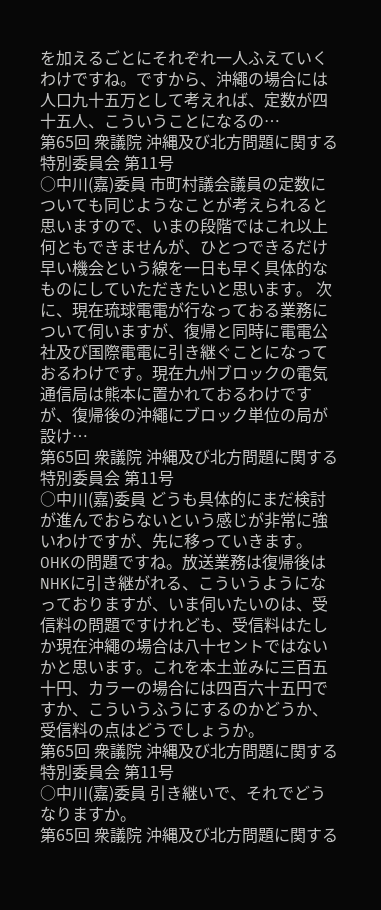を加えるごとにそれぞれ一人ふえていくわけですね。ですから、沖繩の場合には人口九十五万として考えれば、定数が四十五人、こういうことになるの…
第65回 衆議院 沖縄及び北方問題に関する特別委員会 第11号
○中川(嘉)委員 市町村議会議員の定数についても同じようなことが考えられると思いますので、いまの段階ではこれ以上何ともできませんが、ひとつできるだけ早い機会という線を一日も早く具体的なものにしていただきたいと思います。 次に、現在琉球電電が行なっておる業務について伺いますが、復帰と同時に電電公社及び国際電電に引き継ぐことになっておるわけです。現在九州ブロックの電気通信局は熊本に置かれておるわけですが、復帰後の沖繩にブロック単位の局が設け…
第65回 衆議院 沖縄及び北方問題に関する特別委員会 第11号
○中川(嘉)委員 どうも具体的にまだ検討が進んでおらないという感じが非常に強いわけですが、先に移っていきます。 OHKの問題ですね。放送業務は復帰後はNHKに引き継がれる、こういうようになっておりますが、いま伺いたいのは、受信料の問題ですけれども、受信料はたしか現在沖繩の場合は八十セントではないかと思います。これを本土並みに三百五十円、カラーの場合には四百六十五円ですか、こういうふうにするのかどうか、受信料の点はどうでしょうか。
第65回 衆議院 沖縄及び北方問題に関する特別委員会 第11号
○中川(嘉)委員 引き継いで、それでどうなりますか。
第65回 衆議院 沖縄及び北方問題に関する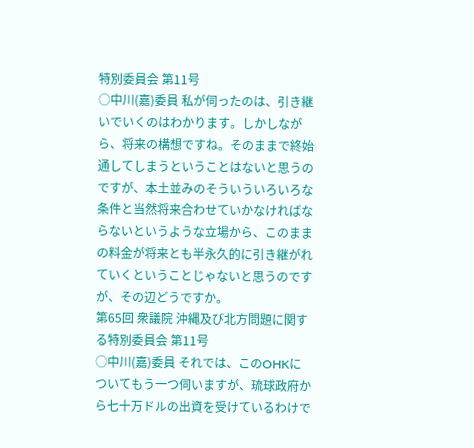特別委員会 第11号
○中川(嘉)委員 私が伺ったのは、引き継いでいくのはわかります。しかしながら、将来の構想ですね。そのままで終始通してしまうということはないと思うのですが、本土並みのそういういろいろな条件と当然将来合わせていかなければならないというような立場から、このままの料金が将来とも半永久的に引き継がれていくということじゃないと思うのですが、その辺どうですか。
第65回 衆議院 沖縄及び北方問題に関する特別委員会 第11号
○中川(嘉)委員 それでは、このOHKについてもう一つ伺いますが、琉球政府から七十万ドルの出資を受けているわけで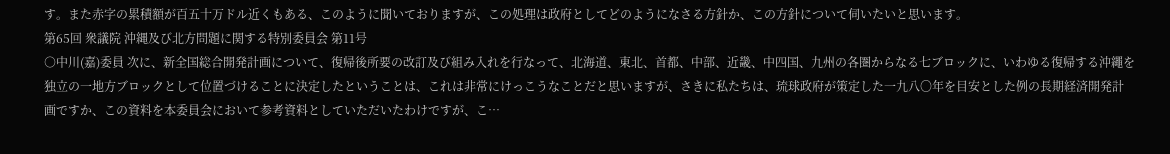す。また赤字の累積額が百五十万ドル近くもある、このように聞いておりますが、この処理は政府としてどのようになさる方針か、この方針について伺いたいと思います。
第65回 衆議院 沖縄及び北方問題に関する特別委員会 第11号
○中川(嘉)委員 次に、新全国総合開発計画について、復帰後所要の改訂及び組み入れを行なって、北海道、東北、首都、中部、近畿、中四国、九州の各圏からなる七ブロックに、いわゆる復帰する沖繩を独立の一地方ブロックとして位置づけることに決定したということは、これは非常にけっこうなことだと思いますが、さきに私たちは、琉球政府が策定した一九八〇年を目安とした例の長期経済開発計画ですか、この資料を本委員会において参考資料としていただいたわけですが、こ…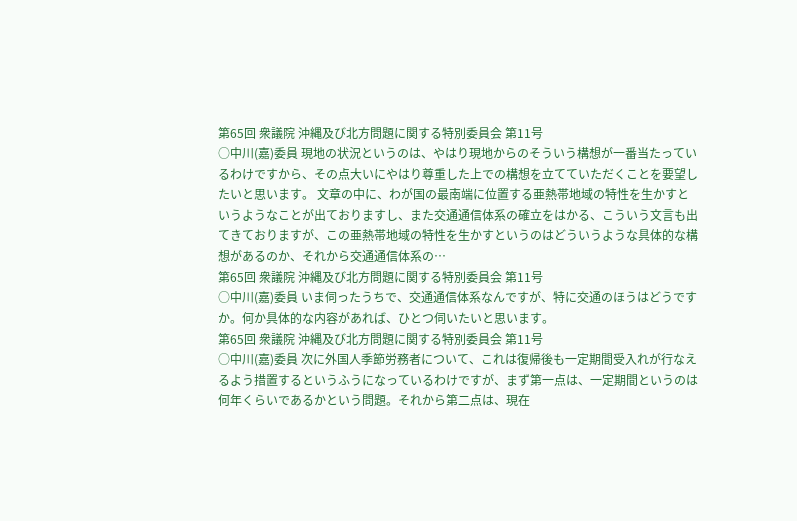第65回 衆議院 沖縄及び北方問題に関する特別委員会 第11号
○中川(嘉)委員 現地の状況というのは、やはり現地からのそういう構想が一番当たっているわけですから、その点大いにやはり尊重した上での構想を立てていただくことを要望したいと思います。 文章の中に、わが国の最南端に位置する亜熱帯地域の特性を生かすというようなことが出ておりますし、また交通通信体系の確立をはかる、こういう文言も出てきておりますが、この亜熱帯地域の特性を生かすというのはどういうような具体的な構想があるのか、それから交通通信体系の…
第65回 衆議院 沖縄及び北方問題に関する特別委員会 第11号
○中川(嘉)委員 いま伺ったうちで、交通通信体系なんですが、特に交通のほうはどうですか。何か具体的な内容があれば、ひとつ伺いたいと思います。
第65回 衆議院 沖縄及び北方問題に関する特別委員会 第11号
○中川(嘉)委員 次に外国人季節労務者について、これは復帰後も一定期間受入れが行なえるよう措置するというふうになっているわけですが、まず第一点は、一定期間というのは何年くらいであるかという問題。それから第二点は、現在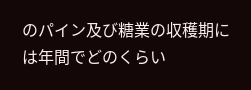のパイン及び糖業の収穫期には年間でどのくらい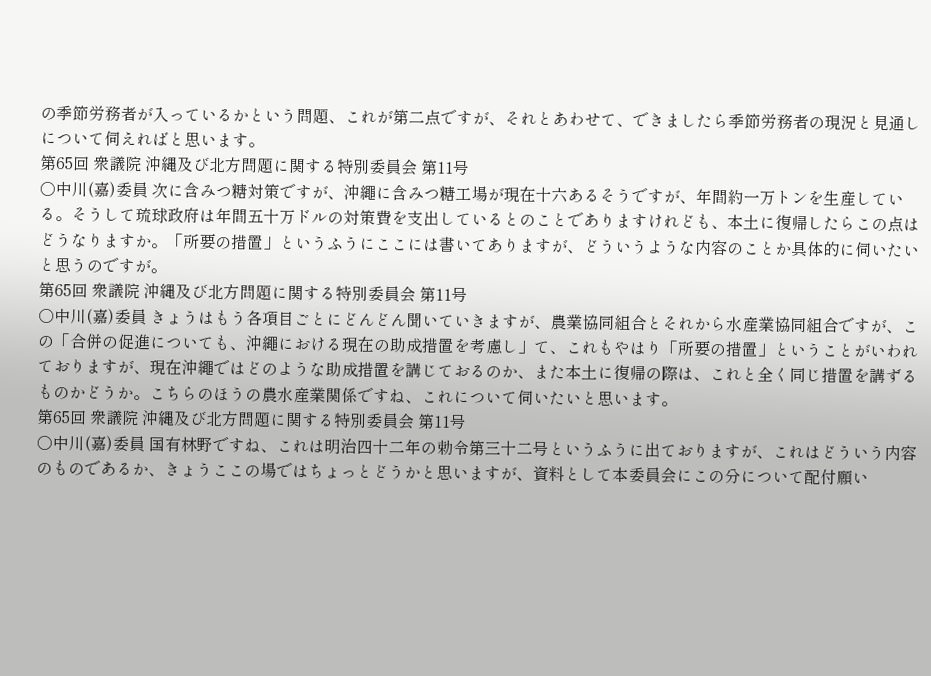の季節労務者が入っているかという問題、これが第二点ですが、それとあわせて、できましたら季節労務者の現況と見通しについて伺えればと思います。
第65回 衆議院 沖縄及び北方問題に関する特別委員会 第11号
○中川(嘉)委員 次に含みつ糖対策ですが、沖繩に含みつ糖工場が現在十六あるそうですが、年間約一万トンを生産している。そうして琉球政府は年間五十万ドルの対策費を支出しているとのことでありますけれども、本土に復帰したらこの点はどうなりますか。「所要の措置」というふうにここには書いてありますが、どういうような内容のことか具体的に伺いたいと思うのですが。
第65回 衆議院 沖縄及び北方問題に関する特別委員会 第11号
○中川(嘉)委員 きょうはもう各項目ごとにどんどん聞いていきますが、農業協同組合とそれから水産業協同組合ですが、この「合併の促進についても、沖繩における現在の助成措置を考慮し」て、これもやはり「所要の措置」ということがいわれておりますが、現在沖繩ではどのような助成措置を講じておるのか、また本土に復帰の際は、これと全く同じ措置を講ずるものかどうか。こちらのほうの農水産業関係ですね、これについて伺いたいと思います。
第65回 衆議院 沖縄及び北方問題に関する特別委員会 第11号
○中川(嘉)委員 国有林野ですね、これは明治四十二年の勅令第三十二号というふうに出ておりますが、これはどういう内容のものであるか、きょうここの場ではちょっとどうかと思いますが、資料として本委員会にこの分について配付願い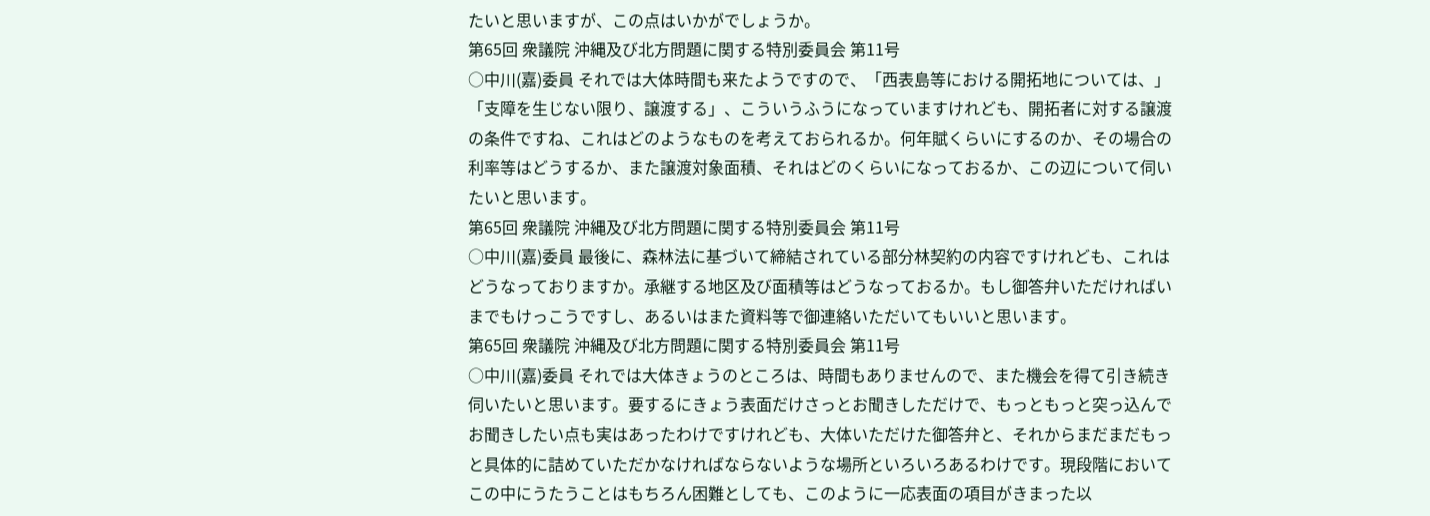たいと思いますが、この点はいかがでしょうか。
第65回 衆議院 沖縄及び北方問題に関する特別委員会 第11号
○中川(嘉)委員 それでは大体時間も来たようですので、「西表島等における開拓地については、」「支障を生じない限り、譲渡する」、こういうふうになっていますけれども、開拓者に対する譲渡の条件ですね、これはどのようなものを考えておられるか。何年賦くらいにするのか、その場合の利率等はどうするか、また譲渡対象面積、それはどのくらいになっておるか、この辺について伺いたいと思います。
第65回 衆議院 沖縄及び北方問題に関する特別委員会 第11号
○中川(嘉)委員 最後に、森林法に基づいて締結されている部分林契約の内容ですけれども、これはどうなっておりますか。承継する地区及び面積等はどうなっておるか。もし御答弁いただければいまでもけっこうですし、あるいはまた資料等で御連絡いただいてもいいと思います。
第65回 衆議院 沖縄及び北方問題に関する特別委員会 第11号
○中川(嘉)委員 それでは大体きょうのところは、時間もありませんので、また機会を得て引き続き伺いたいと思います。要するにきょう表面だけさっとお聞きしただけで、もっともっと突っ込んでお聞きしたい点も実はあったわけですけれども、大体いただけた御答弁と、それからまだまだもっと具体的に詰めていただかなければならないような場所といろいろあるわけです。現段階においてこの中にうたうことはもちろん困難としても、このように一応表面の項目がきまった以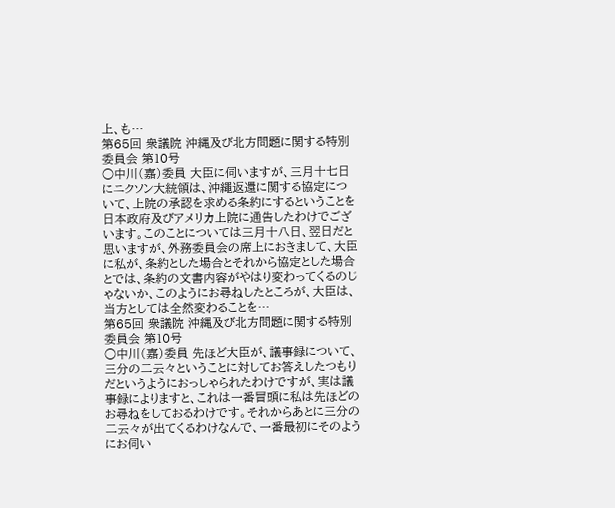上、も…
第65回 衆議院 沖縄及び北方問題に関する特別委員会 第10号
○中川(嘉)委員 大臣に伺いますが、三月十七日にニクソン大統領は、沖繩返還に関する協定について、上院の承認を求める条約にするということを日本政府及びアメリカ上院に通告したわけでございます。このことについては三月十八日、翌日だと思いますが、外務委員会の席上におきまして、大臣に私が、条約とした場合とそれから協定とした場合とでは、条約の文書内容がやはり変わってくるのじゃないか、このようにお尋ねしたところが、大臣は、当方としては全然変わることを…
第65回 衆議院 沖縄及び北方問題に関する特別委員会 第10号
○中川(嘉)委員 先ほど大臣が、議事録について、三分の二云々ということに対してお答えしたつもりだというようにおっしゃられたわけですが、実は議事録によりますと、これは一番冒頭に私は先ほどのお尋ねをしておるわけです。それからあとに三分の二云々が出てくるわけなんで、一番最初にそのようにお伺い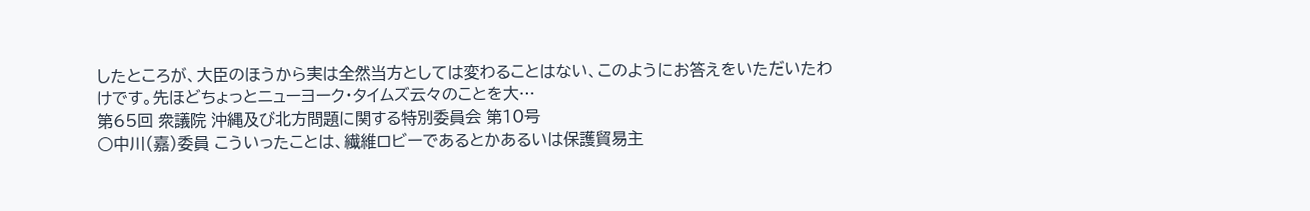したところが、大臣のほうから実は全然当方としては変わることはない、このようにお答えをいただいたわけです。先ほどちょっとニューヨーク・タイムズ云々のことを大…
第65回 衆議院 沖縄及び北方問題に関する特別委員会 第10号
○中川(嘉)委員 こういったことは、繊維ロビーであるとかあるいは保護貿易主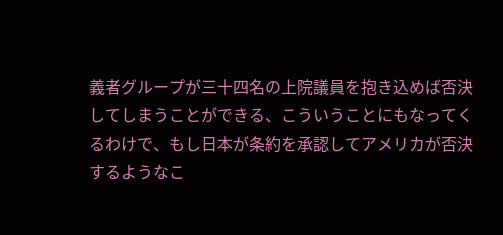義者グループが三十四名の上院議員を抱き込めば否決してしまうことができる、こういうことにもなってくるわけで、もし日本が条約を承認してアメリカが否決するようなこ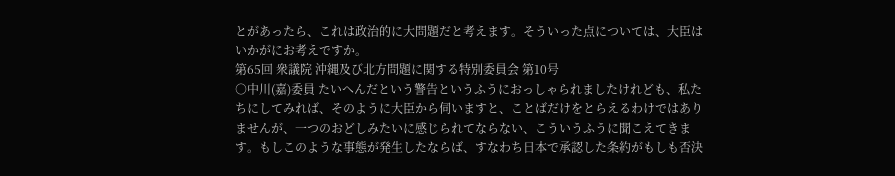とがあったら、これは政治的に大問題だと考えます。そういった点については、大臣はいかがにお考えですか。
第65回 衆議院 沖縄及び北方問題に関する特別委員会 第10号
○中川(嘉)委員 たいへんだという警告というふうにおっしゃられましたけれども、私たちにしてみれば、そのように大臣から伺いますと、ことばだけをとらえるわけではありませんが、一つのおどしみたいに感じられてならない、こういうふうに聞こえてきます。もしこのような事態が発生したならば、すなわち日本で承認した条約がもしも否決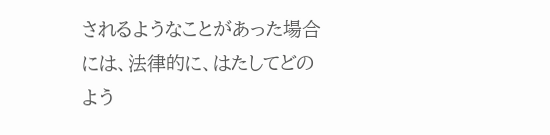されるようなことがあった場合には、法律的に、はたしてどのよう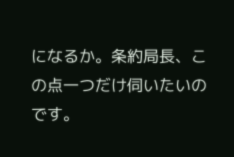になるか。条約局長、この点一つだけ伺いたいのです。